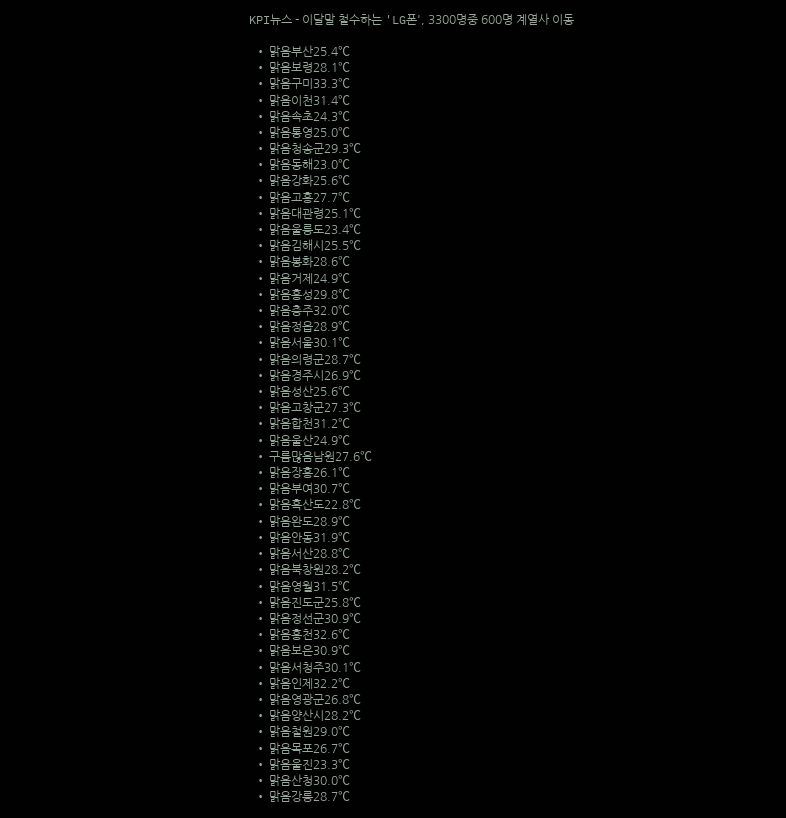KPI뉴스 - 이달말 철수하는 'LG폰', 3300명중 600명 계열사 이동

  • 맑음부산25.4℃
  • 맑음보령28.1℃
  • 맑음구미33.3℃
  • 맑음이천31.4℃
  • 맑음속초24.3℃
  • 맑음통영25.0℃
  • 맑음청송군29.3℃
  • 맑음동해23.0℃
  • 맑음강화25.6℃
  • 맑음고흥27.7℃
  • 맑음대관령25.1℃
  • 맑음울릉도23.4℃
  • 맑음김해시25.5℃
  • 맑음봉화28.6℃
  • 맑음거제24.9℃
  • 맑음홍성29.8℃
  • 맑음충주32.0℃
  • 맑음정읍28.9℃
  • 맑음서울30.1℃
  • 맑음의령군28.7℃
  • 맑음경주시26.9℃
  • 맑음성산25.6℃
  • 맑음고창군27.3℃
  • 맑음합천31.2℃
  • 맑음울산24.9℃
  • 구름많음남원27.6℃
  • 맑음장흥26.1℃
  • 맑음부여30.7℃
  • 맑음흑산도22.8℃
  • 맑음완도28.9℃
  • 맑음안동31.9℃
  • 맑음서산28.8℃
  • 맑음북창원28.2℃
  • 맑음영월31.5℃
  • 맑음진도군25.8℃
  • 맑음정선군30.9℃
  • 맑음홍천32.6℃
  • 맑음보은30.9℃
  • 맑음서청주30.1℃
  • 맑음인제32.2℃
  • 맑음영광군26.8℃
  • 맑음양산시28.2℃
  • 맑음철원29.0℃
  • 맑음목포26.7℃
  • 맑음울진23.3℃
  • 맑음산청30.0℃
  • 맑음강릉28.7℃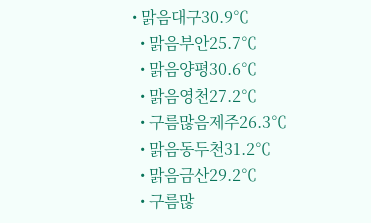• 맑음대구30.9℃
  • 맑음부안25.7℃
  • 맑음양평30.6℃
  • 맑음영천27.2℃
  • 구름많음제주26.3℃
  • 맑음동두천31.2℃
  • 맑음금산29.2℃
  • 구름많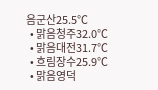음군산25.5℃
  • 맑음청주32.0℃
  • 맑음대전31.7℃
  • 흐림장수25.9℃
  • 맑음영덕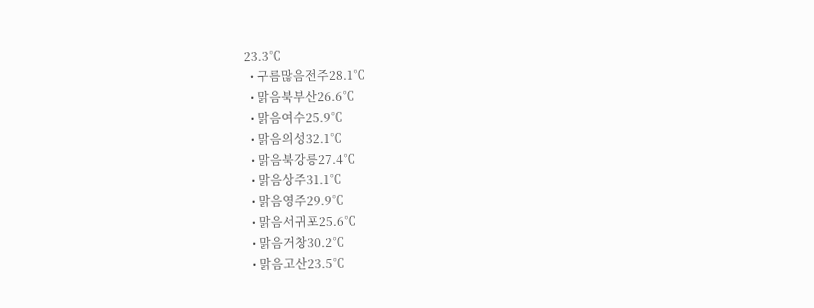23.3℃
  • 구름많음전주28.1℃
  • 맑음북부산26.6℃
  • 맑음여수25.9℃
  • 맑음의성32.1℃
  • 맑음북강릉27.4℃
  • 맑음상주31.1℃
  • 맑음영주29.9℃
  • 맑음서귀포25.6℃
  • 맑음거창30.2℃
  • 맑음고산23.5℃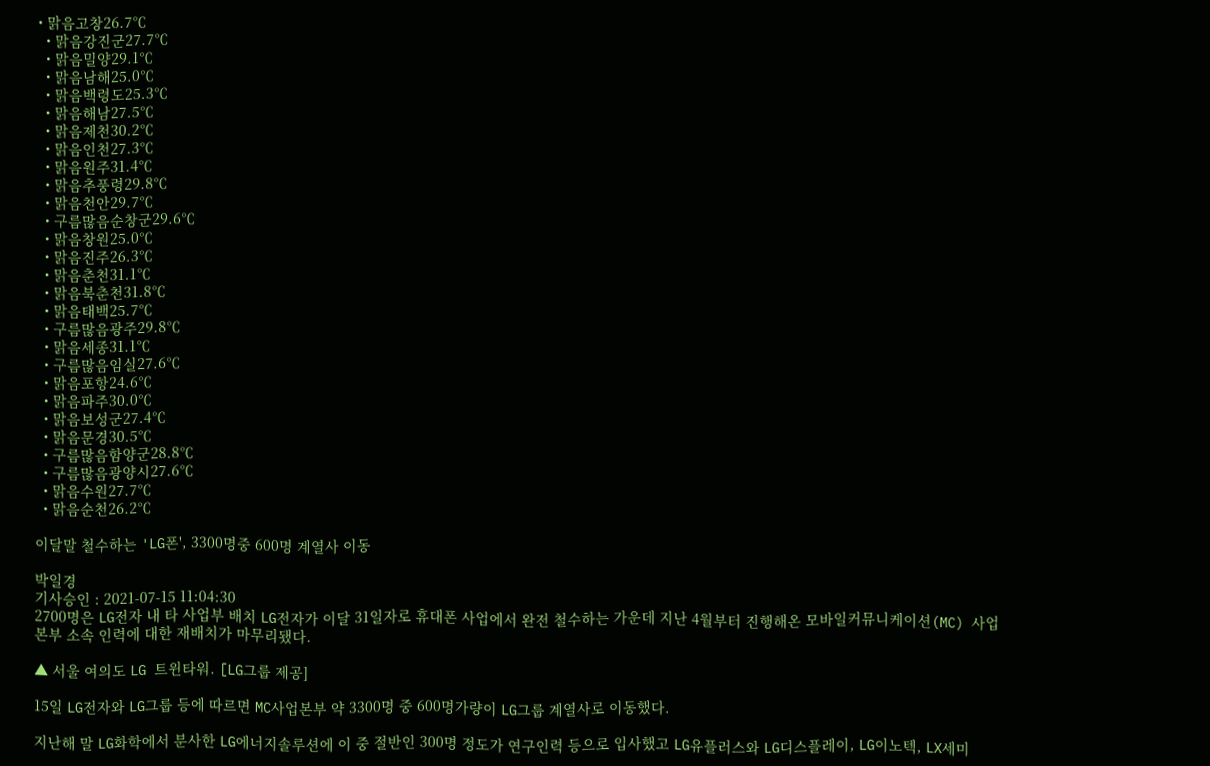• 맑음고창26.7℃
  • 맑음강진군27.7℃
  • 맑음밀양29.1℃
  • 맑음남해25.0℃
  • 맑음백령도25.3℃
  • 맑음해남27.5℃
  • 맑음제천30.2℃
  • 맑음인천27.3℃
  • 맑음원주31.4℃
  • 맑음추풍령29.8℃
  • 맑음천안29.7℃
  • 구름많음순창군29.6℃
  • 맑음창원25.0℃
  • 맑음진주26.3℃
  • 맑음춘천31.1℃
  • 맑음북춘천31.8℃
  • 맑음태백25.7℃
  • 구름많음광주29.8℃
  • 맑음세종31.1℃
  • 구름많음임실27.6℃
  • 맑음포항24.6℃
  • 맑음파주30.0℃
  • 맑음보성군27.4℃
  • 맑음문경30.5℃
  • 구름많음함양군28.8℃
  • 구름많음광양시27.6℃
  • 맑음수원27.7℃
  • 맑음순천26.2℃

이달말 철수하는 'LG폰', 3300명중 600명 계열사 이동

박일경
기사승인 : 2021-07-15 11:04:30
2700명은 LG전자 내 타 사업부 배치 LG전자가 이달 31일자로 휴대폰 사업에서 완전 철수하는 가운데 지난 4월부터 진행해온 모바일커뮤니케이션(MC) 사업본부 소속 인력에 대한 재배치가 마무리됐다.

▲ 서울 여의도 LG 트윈타워. [LG그룹 제공]

15일 LG전자와 LG그룹 등에 따르면 MC사업본부 약 3300명 중 600명가량이 LG그룹 계열사로 이동했다.

지난해 말 LG화학에서 분사한 LG에너지솔루션에 이 중 절반인 300명 정도가 연구인력 등으로 입사했고 LG유플러스와 LG디스플레이, LG이노텍, LX세미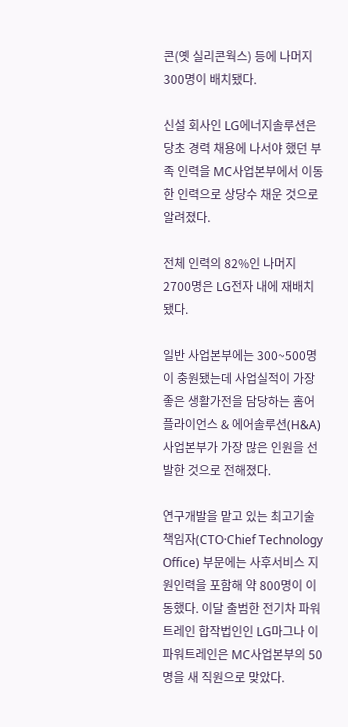콘(옛 실리콘웍스) 등에 나머지 300명이 배치됐다.

신설 회사인 LG에너지솔루션은 당초 경력 채용에 나서야 했던 부족 인력을 MC사업본부에서 이동한 인력으로 상당수 채운 것으로 알려졌다.

전체 인력의 82%인 나머지 2700명은 LG전자 내에 재배치됐다.

일반 사업본부에는 300~500명이 충원됐는데 사업실적이 가장 좋은 생활가전을 담당하는 홈어플라이언스 & 에어솔루션(H&A) 사업본부가 가장 많은 인원을 선발한 것으로 전해졌다.

연구개발을 맡고 있는 최고기술책임자(CTO·Chief Technology Office) 부문에는 사후서비스 지원인력을 포함해 약 800명이 이동했다. 이달 출범한 전기차 파워트레인 합작법인인 LG마그나 이파워트레인은 MC사업본부의 50명을 새 직원으로 맞았다.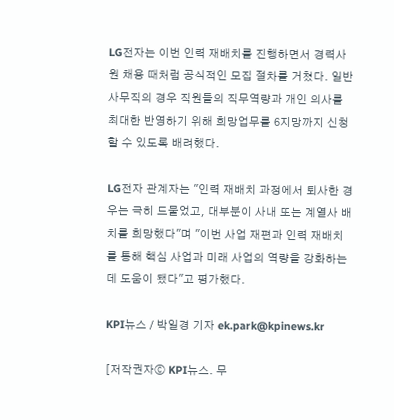LG전자는 이번 인력 재배치를 진행하면서 경력사원 채용 때처럼 공식적인 모집 절차를 거쳤다. 일반 사무직의 경우 직원들의 직무역량과 개인 의사를 최대한 반영하기 위해 희망업무를 6지망까지 신청할 수 있도록 배려했다.

LG전자 관계자는 "인력 재배치 과정에서 퇴사한 경우는 극히 드물었고, 대부분이 사내 또는 계열사 배치를 희망했다"며 "이번 사업 재편과 인력 재배치를 통해 핵심 사업과 미래 사업의 역량을 강화하는 데 도움이 됐다"고 평가했다.

KPI뉴스 / 박일경 기자 ek.park@kpinews.kr

[저작권자ⓒ KPI뉴스. 무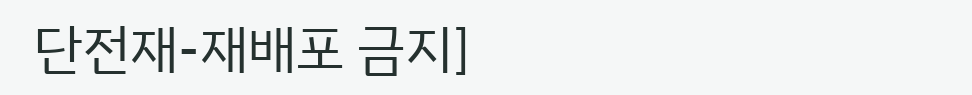단전재-재배포 금지]